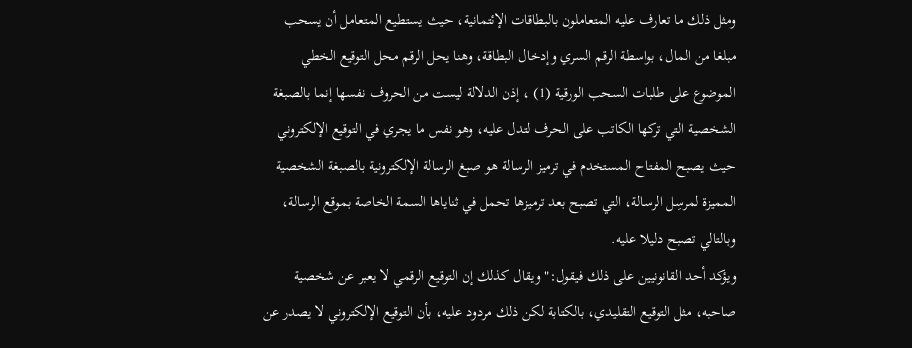ومثل ذلك ما تعارف عليه المتعاملون بالبطاقات الإئتمانية، حيث يستطيع المتعامل أن يسحب مبلغا من المال، بواسطة الرقم السري وإدخال البطاقة، وهنا يحل الرقم محل التوقيع الخطي الموضوع على طلبات السحب الورقية (1) ، إذن الدلالة ليست من الحروف نفسها إنما بالصبغة الشخصية التي تركها الكاتب على الحرف لتدل عليه، وهو نفس ما يجري في التوقيع الإلكتروني حيث يصبح المفتاح المستخدم في ترميز الرسالة هو صبغ الرسالة الإلكترونية بالصبغة الشخصية المميزة لمرسِل الرسالة، التي تصبح بعد ترميزها تحمل في ثناياها السمة الخاصة بموقع الرسالة، وبالتالي تصبح دليلا عليه.
ويؤكد أحد القانونيين على ذلك فيقول:"ويقال كذلك إن التوقيع الرقمي لا يعبر عن شخصية صاحبه، مثل التوقيع التقليدي، بالكتابة لكن ذلك مردود عليه، بأن التوقيع الإلكتروني لا يصدر عن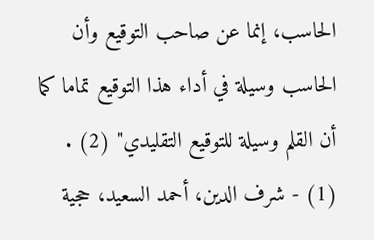الحاسب، إنما عن صاحب التوقيع وأن الحاسب وسيلة في أداء هذا التوقيع تماما كما أن القلم وسيلة للتوقيع التقليدي" (2) .
(1) - شرف الدين، أحمد السعيد، حجية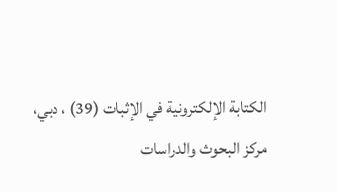الكتابة الإلكترونية في الإثبات (39) ، دبي، مركز البحوث والدراسات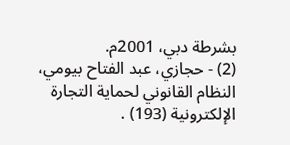بشرطة دبي، 2001م.
(2) - حجازي، عبد الفتاح بيومي، النظام القانوني لحماية التجارة الإلكترونية (193) .